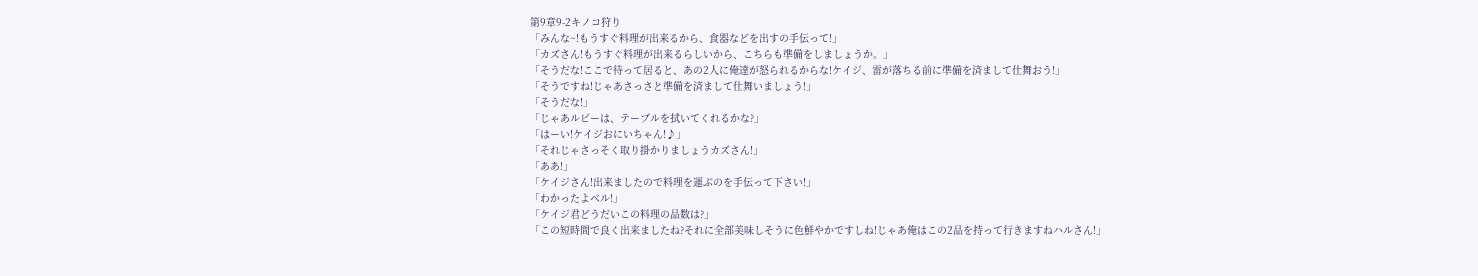第9章9-2キノコ狩り
「みんな~!もうすぐ料理が出来るから、食器などを出すの手伝って!」
「カズさん!もうすぐ料理が出来るらしいから、こちらも準備をしましょうか。」
「そうだな!ここで待って居ると、あの2人に俺達が怒られるからな!ケイジ、雷が落ちる前に準備を済まして仕舞おう!」
「そうですね!じゃあさっさと準備を済まして仕舞いましょう!」
「そうだな!」
「じゃあルビーは、テーブルを拭いてくれるかな?」
「はーい!ケイジおにいちゃん!♪」
「それじゃさっそく取り掛かりましょうカズさん!」
「ああ!」
「ケイジさん!出来ましたので料理を運ぶのを手伝って下さい!」
「わかったよベル!」
「ケイジ君どうだいこの料理の品数は?」
「この短時間で良く出来ましたね?それに全部美味しそうに色鮮やかですしね!じゃあ俺はこの2品を持って行きますねハルさん!」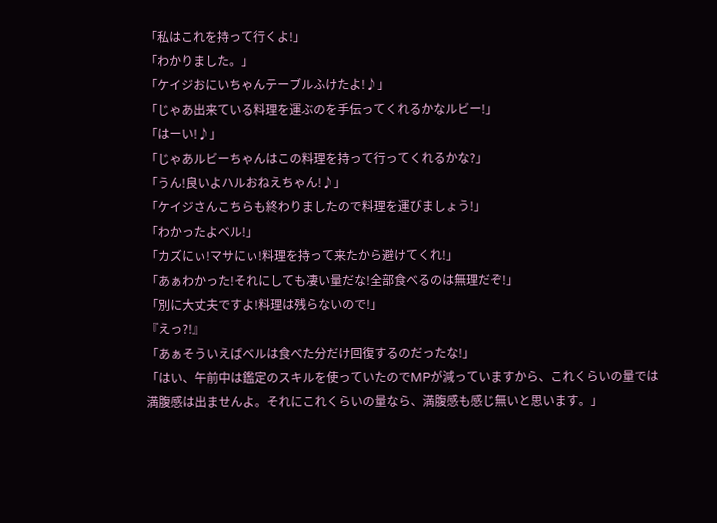「私はこれを持って行くよ!」
「わかりました。」
「ケイジおにいちゃんテーブルふけたよ!♪」
「じゃあ出来ている料理を運ぶのを手伝ってくれるかなルビー!」
「はーい!♪」
「じゃあルビーちゃんはこの料理を持って行ってくれるかな?」
「うん!良いよハルおねえちゃん!♪」
「ケイジさんこちらも終わりましたので料理を運びましょう!」
「わかったよベル!」
「カズにぃ!マサにぃ!料理を持って来たから避けてくれ!」
「あぁわかった!それにしても凄い量だな!全部食べるのは無理だぞ!」
「別に大丈夫ですよ!料理は残らないので!」
『えっ?!』
「あぁそういえばベルは食べた分だけ回復するのだったな!」
「はい、午前中は鑑定のスキルを使っていたのでMPが減っていますから、これくらいの量では満腹感は出ませんよ。それにこれくらいの量なら、満腹感も感じ無いと思います。」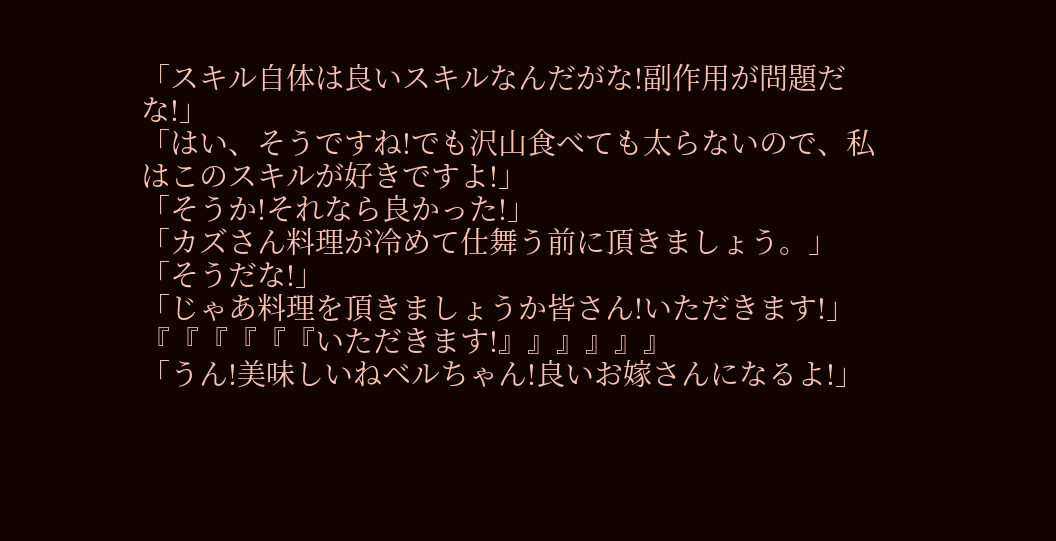「スキル自体は良いスキルなんだがな!副作用が問題だな!」
「はい、そうですね!でも沢山食べても太らないので、私はこのスキルが好きですよ!」
「そうか!それなら良かった!」
「カズさん料理が冷めて仕舞う前に頂きましょう。」
「そうだな!」
「じゃあ料理を頂きましょうか皆さん!いただきます!」
『『『『『『いただきます!』』』』』』
「うん!美味しいねベルちゃん!良いお嫁さんになるよ!」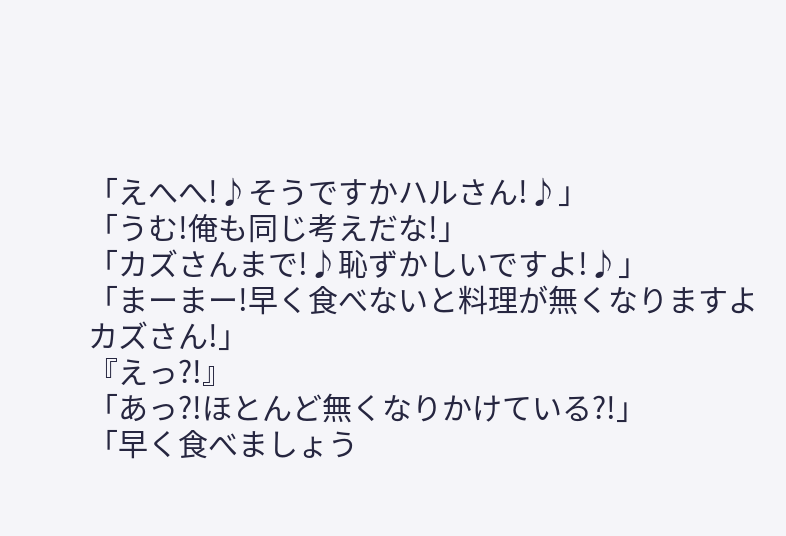「えへへ!♪そうですかハルさん!♪」
「うむ!俺も同じ考えだな!」
「カズさんまで!♪恥ずかしいですよ!♪」
「まーまー!早く食べないと料理が無くなりますよカズさん!」
『えっ?!』
「あっ?!ほとんど無くなりかけている?!」
「早く食べましょう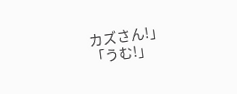カズさん!」
「うむ!」